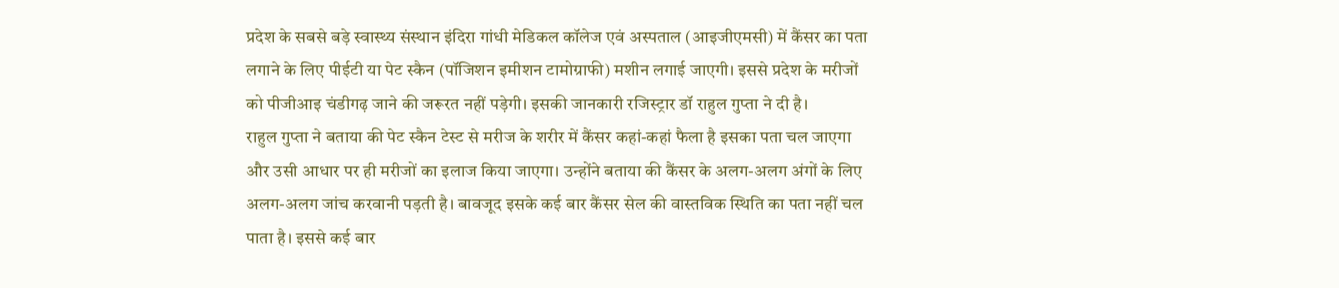प्रदेश के सबसे बड़े स्वास्थ्य संस्थान इंदिरा गांधी मेडिकल कॉलेज एवं अस्पताल (आइजीएमसी) में कैंसर का पता लगाने के लिए पीईटी या पेट स्कैन (पॉजिशन इमीशन टामोग्राफी) मशीन लगाई जाएगी। इससे प्रदेश के मरीजों को पीजीआइ चंडीगढ़ जाने की जरूरत नहीं पड़ेगी। इसकी जानकारी रजिस्ट्रार डॉ राहुल गुप्ता ने दी है।
राहुल गुप्ता ने बताया की पेट स्कैन टेस्ट से मरीज के शरीर में कैंसर कहां-कहां फैला है इसका पता चल जाएगा और उसी आधार पर ही मरीजों का इलाज किया जाएगा। उन्होंने बताया की कैंसर के अलग-अलग अंगों के लिए अलग-अलग जांच करवानी पड़ती है। बावजूद इसके कई बार कैंसर सेल की वास्तविक स्थिति का पता नहीं चल पाता है। इससे कई बार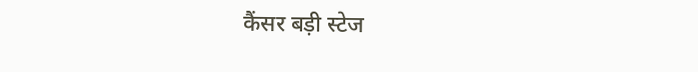कैंसर बड़ी स्टेज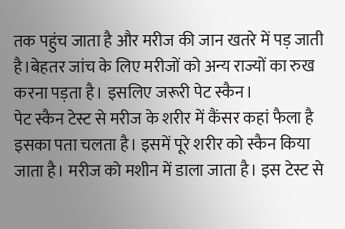तक पहुंच जाता है और मरीज की जान खतरे में पड़ जाती है।बेहतर जांच के लिए मरीजों को अन्य राज्यों का रुख करना पड़ता है। इसलिए जरूरी पेट स्कैन।
पेट स्कैन टेस्ट से मरीज के शरीर में कैंसर कहां फैला है इसका पता चलता है। इसमें पूरे शरीर को स्कैन किया जाता है। मरीज को मशीन में डाला जाता है। इस टेस्ट से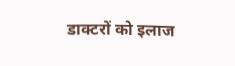डाक्टरों को इलाज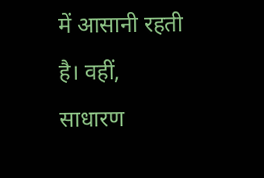में आसानी रहती है। वहीं, साधारण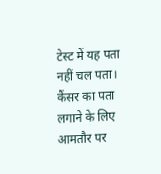टेस्ट में यह पता नहीं चल पता। कैंसर का पता लगाने के लिए आमतौर पर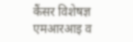कैंसर विशेषज्ञ एमआरआइ व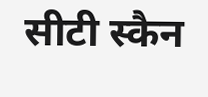सीटी स्कैन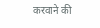करवाने की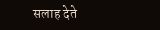सलाह देते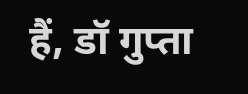हैं, डॉ गुप्ता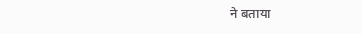ने बताया